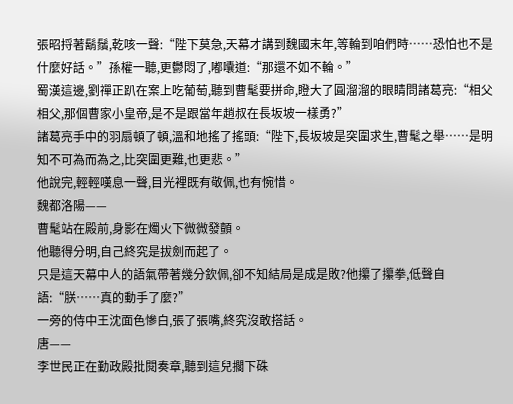張昭捋著鬍鬚,乾咳一聲:“陛下莫急,天幕才講到魏國末年,等輪到咱們時……恐怕也不是什麼好話。”孫權一聽,更鬱悶了,嘟囔道:“那還不如不輪。”
蜀漢這邊,劉禪正趴在案上吃葡萄,聽到曹髦要拼命,瞪大了圓溜溜的眼睛問諸葛亮:“相父相父,那個曹家小皇帝,是不是跟當年趙叔在長坂坡一樣勇?”
諸葛亮手中的羽扇頓了頓,溫和地搖了搖頭:“陛下,長坂坡是突圍求生,曹髦之舉……是明知不可為而為之,比突圍更難,也更悲。”
他說完,輕輕嘆息一聲,目光裡既有敬佩,也有惋惜。
魏都洛陽——
曹髦站在殿前,身影在燭火下微微發顫。
他聽得分明,自己終究是拔劍而起了。
只是這天幕中人的語氣帶著幾分欽佩,卻不知結局是成是敗?他攥了攥拳,低聲自語:“朕……真的動手了麼?”
一旁的侍中王沈面色慘白,張了張嘴,終究沒敢搭話。
唐——
李世民正在勤政殿批閱奏章,聽到這兒擱下硃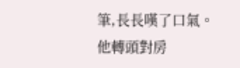筆,長長嘆了口氣。
他轉頭對房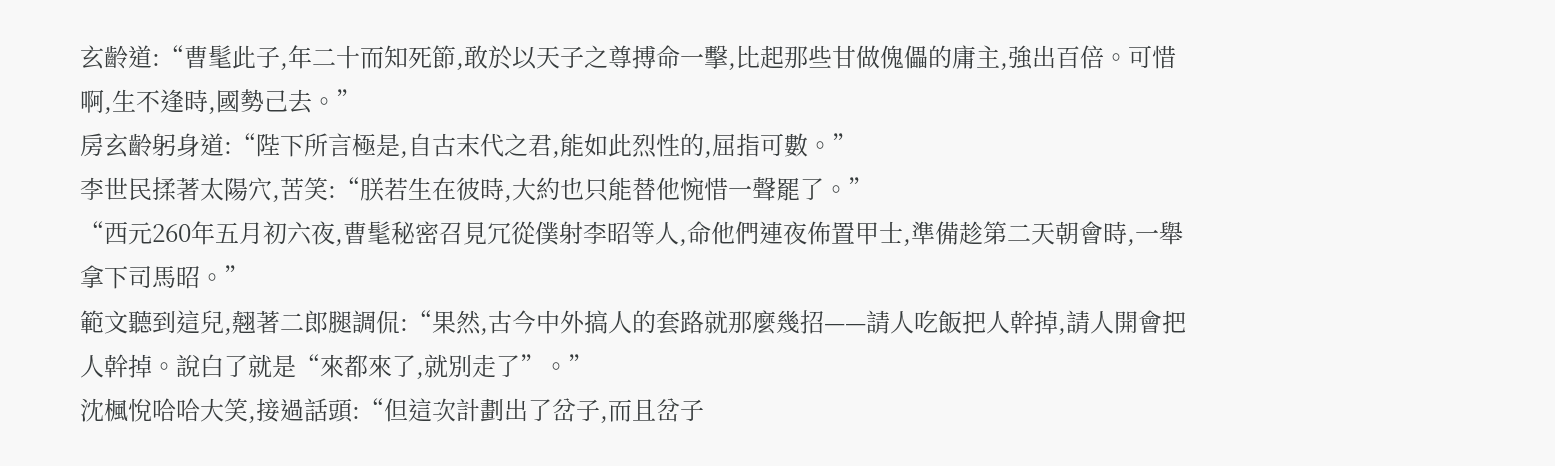玄齡道:“曹髦此子,年二十而知死節,敢於以天子之尊搏命一擊,比起那些甘做傀儡的庸主,強出百倍。可惜啊,生不逢時,國勢己去。”
房玄齡躬身道:“陛下所言極是,自古末代之君,能如此烈性的,屈指可數。”
李世民揉著太陽穴,苦笑:“朕若生在彼時,大約也只能替他惋惜一聲罷了。”
“西元260年五月初六夜,曹髦秘密召見冗從僕射李昭等人,命他們連夜佈置甲士,準備趁第二天朝會時,一舉拿下司馬昭。”
範文聽到這兒,翹著二郎腿調侃:“果然,古今中外搞人的套路就那麼幾招——請人吃飯把人幹掉,請人開會把人幹掉。說白了就是“來都來了,就別走了”。”
沈楓悅哈哈大笑,接過話頭:“但這次計劃出了岔子,而且岔子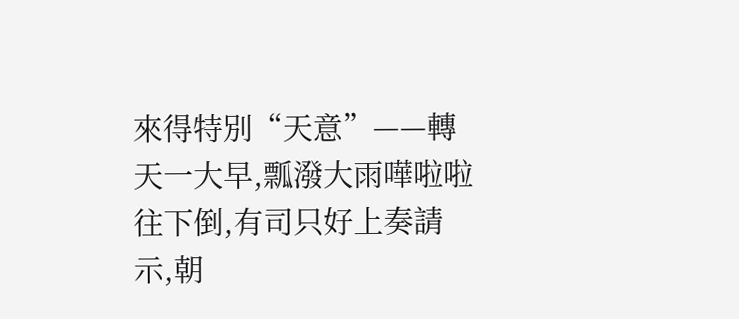來得特別“天意”——轉天一大早,瓢潑大雨嘩啦啦往下倒,有司只好上奏請示,朝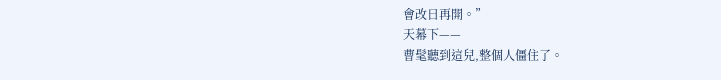會改日再開。”
天幕下——
曹髦聽到這兒,整個人僵住了。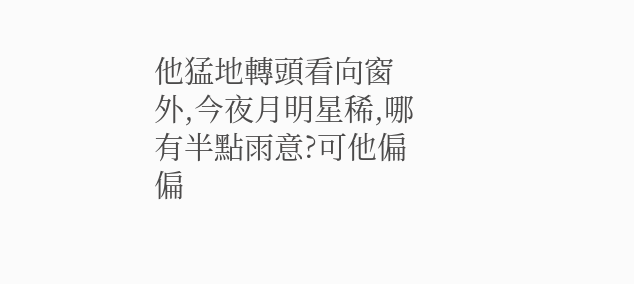他猛地轉頭看向窗外,今夜月明星稀,哪有半點雨意?可他偏偏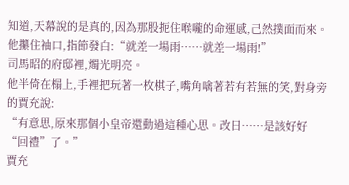知道,天幕說的是真的,因為那股扼住喉嚨的命運感,己然撲面而來。
他攥住袖口,指節發白:“就差一場雨……就差一場雨!”
司馬昭的府邸裡,燭光明亮。
他半倚在榻上,手裡把玩著一枚棋子,嘴角噙著若有若無的笑,對身旁的賈充說:
“有意思,原來那個小皇帝還動過這種心思。改日……是該好好“回禮”了。”
賈充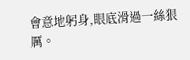會意地躬身,眼底滑過一絲狠厲。